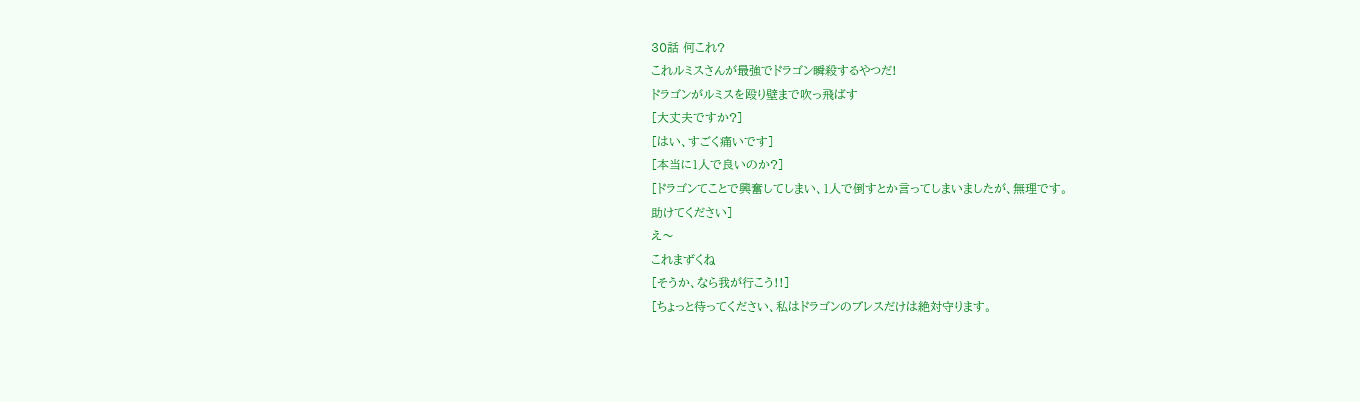30話 何これ?
これルミスさんが最強でドラゴン瞬殺するやつだ!
ドラゴンがルミスを殴り壁まで吹っ飛ばす
[大丈夫ですか?]
[はい、すごく痛いです]
[本当に1人で良いのか?]
[ドラゴンてことで興奮してしまい、1人で倒すとか言ってしまいましたが、無理です。
助けてください]
え〜
これまずくね
[そうか、なら我が行こう!!]
[ちょっと待ってください、私はドラゴンのブレスだけは絶対守ります。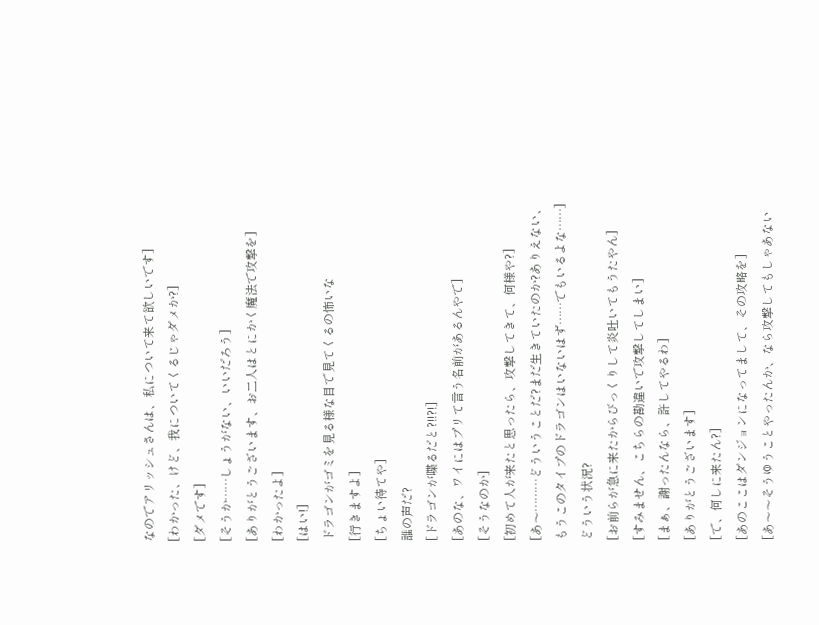なのでアリッシュさんは、私について来て欲しいです]
[わかった、けど、我についてくるじゃダメか?]
[ダメです]
[そうか……しょうがない、いいだろう]
[ありがとうございます、お二人はとにかく魔法で攻撃を]
[わかったよ]
[はい!]
ドラゴンがゴミを見る様な目で見てくるの怖いな
[行きますよ]
[ちょい待てや]
誰の声だ?
[ドラゴンが喋るだと?!!?!]
[あのな、ワイにはプリて言う名前があるんやで]
[そうなのか]
[初めて人が来たと思ったら、攻撃してきて、何様や?]
[あ〜………どういうことだ?まだ生きていたのか?ありえない、もうこのタイプのドラゴンはいないはず……でもいるよな……]
どういう状況?
[お前らが急に来たからびっくりして炎吐いてもうたやん]
[すみません、こちらの勘違いで攻撃してしまい]
[まぁ、謝ったんなら、許してやるわ]
[ありがとうございます]
[で、何しに来たん?]
[あのここはダンジョンになってまして、その攻略を]
[あ〜〜そうゆうことやったんか、なら攻撃してもしゃあない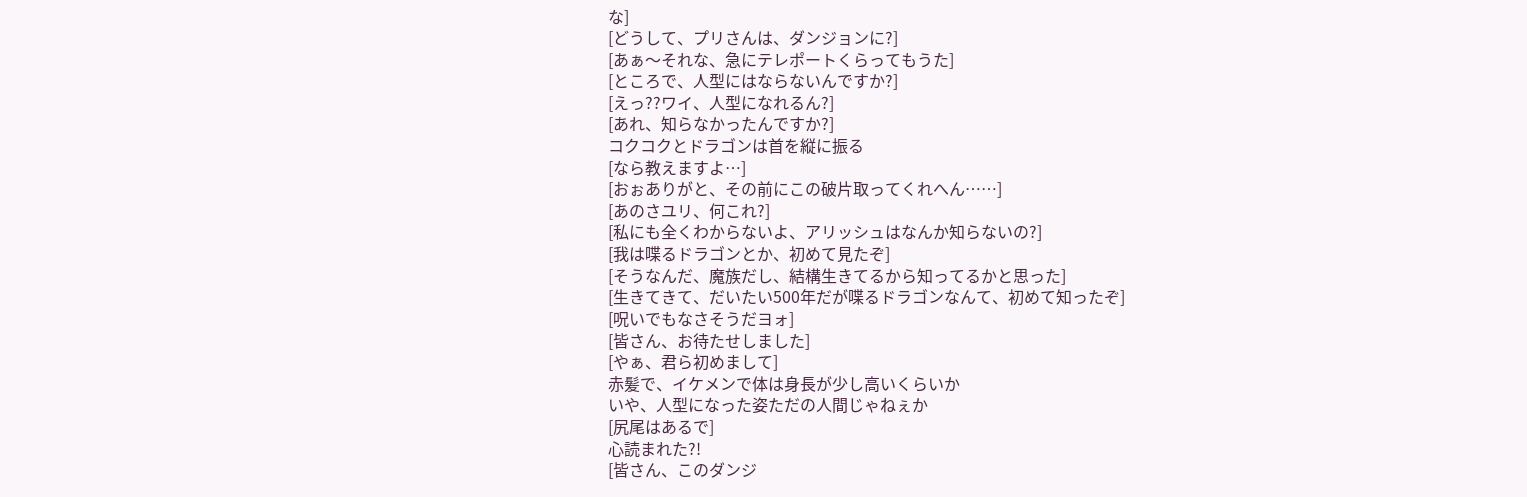な]
[どうして、プリさんは、ダンジョンに?]
[あぁ〜それな、急にテレポートくらってもうた]
[ところで、人型にはならないんですか?]
[えっ??ワイ、人型になれるん?]
[あれ、知らなかったんですか?]
コクコクとドラゴンは首を縦に振る
[なら教えますよ…]
[おぉありがと、その前にこの破片取ってくれへん……]
[あのさユリ、何これ?]
[私にも全くわからないよ、アリッシュはなんか知らないの?]
[我は喋るドラゴンとか、初めて見たぞ]
[そうなんだ、魔族だし、結構生きてるから知ってるかと思った]
[生きてきて、だいたい500年だが喋るドラゴンなんて、初めて知ったぞ]
[呪いでもなさそうだヨォ]
[皆さん、お待たせしました]
[やぁ、君ら初めまして]
赤髪で、イケメンで体は身長が少し高いくらいか
いや、人型になった姿ただの人間じゃねぇか
[尻尾はあるで]
心読まれた?!
[皆さん、このダンジ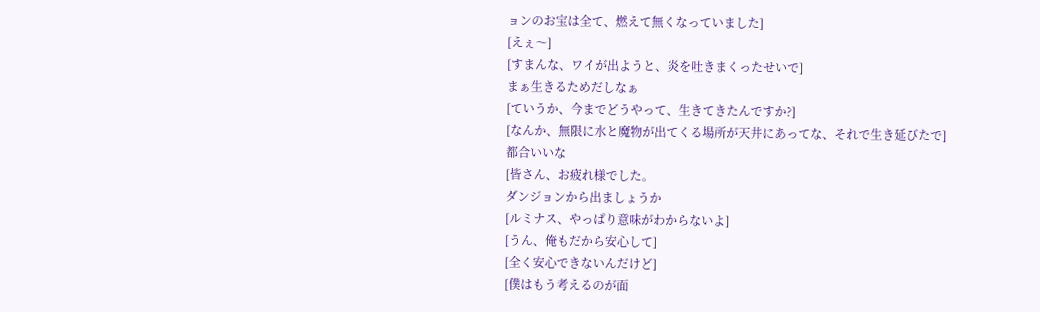ョンのお宝は全て、燃えて無くなっていました]
[えぇ〜]
[すまんな、ワイが出ようと、炎を吐きまくったせいで]
まぁ生きるためだしなぁ
[ていうか、今までどうやって、生きてきたんですか?]
[なんか、無限に水と魔物が出てくる場所が天井にあってな、それで生き延びたで]
都合いいな
[皆さん、お疲れ様でした。
ダンジョンから出ましょうか
[ルミナス、やっぱり意味がわからないよ]
[うん、俺もだから安心して]
[全く安心できないんだけど]
[僕はもう考えるのが面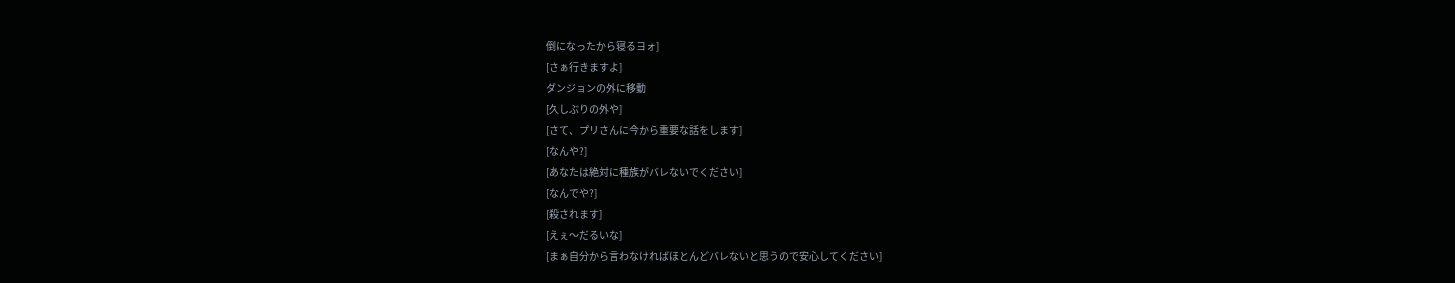倒になったから寝るヨォ]
[さぁ行きますよ]
ダンジョンの外に移動
[久しぶりの外や]
[さて、プリさんに今から重要な話をします]
[なんや?]
[あなたは絶対に種族がバレないでください]
[なんでや?]
[殺されます]
[えぇ〜だるいな]
[まぁ自分から言わなければほとんどバレないと思うので安心してください]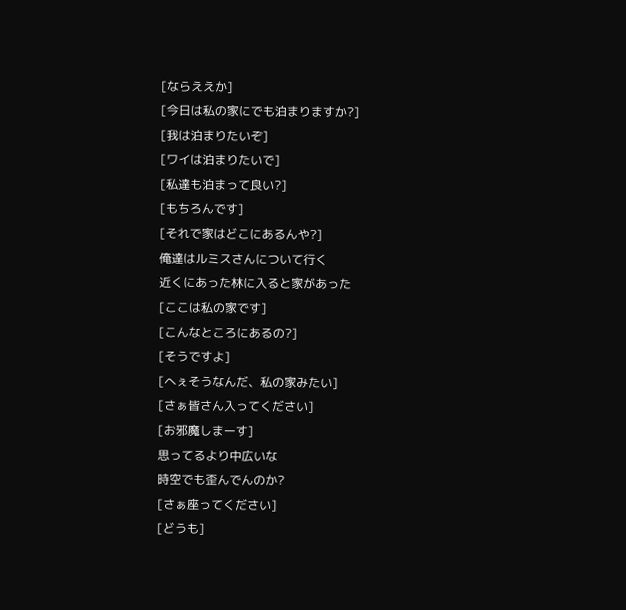[ならええか]
[今日は私の家にでも泊まりますか?]
[我は泊まりたいぞ]
[ワイは泊まりたいで]
[私達も泊まって良い?]
[もちろんです]
[それで家はどこにあるんや?]
俺達はルミスさんについて行く
近くにあった林に入ると家があった
[ここは私の家です]
[こんなところにあるの?]
[そうですよ]
[へぇそうなんだ、私の家みたい]
[さぁ皆さん入ってください]
[お邪魔しまーす]
思ってるより中広いな
時空でも歪んでんのか?
[さぁ座ってください]
[どうも]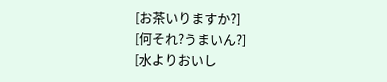[お茶いりますか?]
[何それ?うまいん?]
[水よりおいし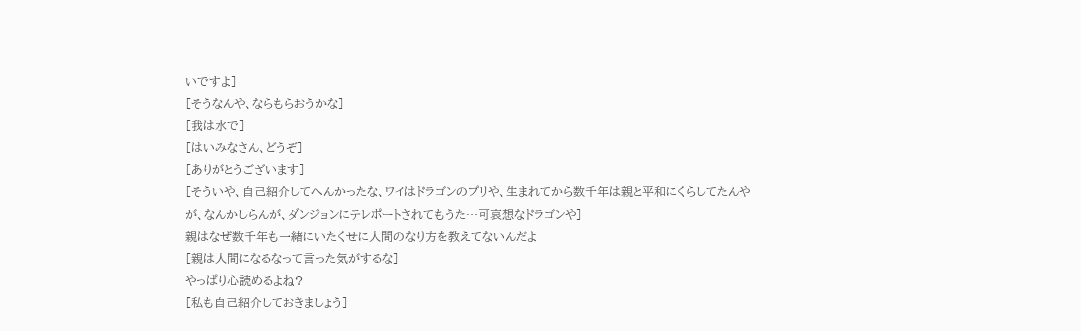いですよ]
[そうなんや、ならもらおうかな]
[我は水で]
[はいみなさん、どうぞ]
[ありがとうございます]
[そういや、自己紹介してへんかったな、ワイはドラゴンのプリや、生まれてから数千年は親と平和にくらしてたんやが、なんかしらんが、ダンジョンにテレポートされてもうた…可哀想なドラゴンや]
親はなぜ数千年も一緒にいたくせに人間のなり方を教えてないんだよ
[親は人間になるなって言った気がするな]
やっぱり心読めるよね?
[私も自己紹介しておきましょう]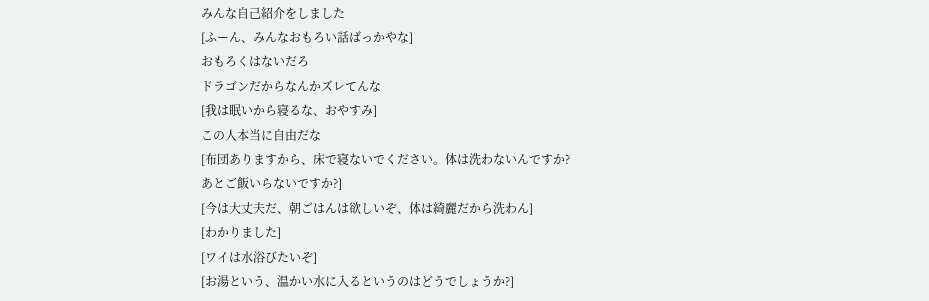みんな自己紹介をしました
[ふーん、みんなおもろい話ばっかやな]
おもろくはないだろ
ドラゴンだからなんかズレてんな
[我は眠いから寝るな、おやすみ]
この人本当に自由だな
[布団ありますから、床で寝ないでください。体は洗わないんですか?
あとご飯いらないですか?]
[今は大丈夫だ、朝ごはんは欲しいぞ、体は綺麗だから洗わん]
[わかりました]
[ワイは水浴びたいぞ]
[お湯という、温かい水に入るというのはどうでしょうか?]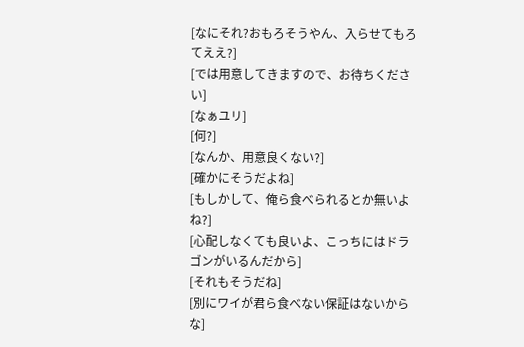[なにそれ?おもろそうやん、入らせてもろてええ?]
[では用意してきますので、お待ちください]
[なぁユリ]
[何?]
[なんか、用意良くない?]
[確かにそうだよね]
[もしかして、俺ら食べられるとか無いよね?]
[心配しなくても良いよ、こっちにはドラゴンがいるんだから]
[それもそうだね]
[別にワイが君ら食べない保証はないからな]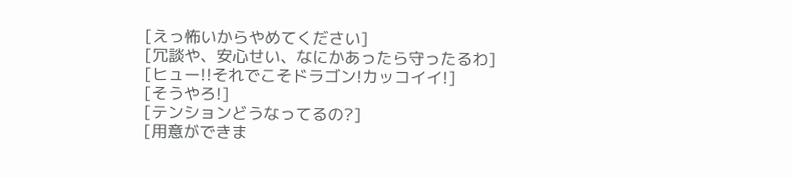[えっ怖いからやめてください]
[冗談や、安心せい、なにかあったら守ったるわ]
[ヒュー!!それでこそドラゴン!カッコイイ!]
[そうやろ!]
[テンションどうなってるの?]
[用意ができま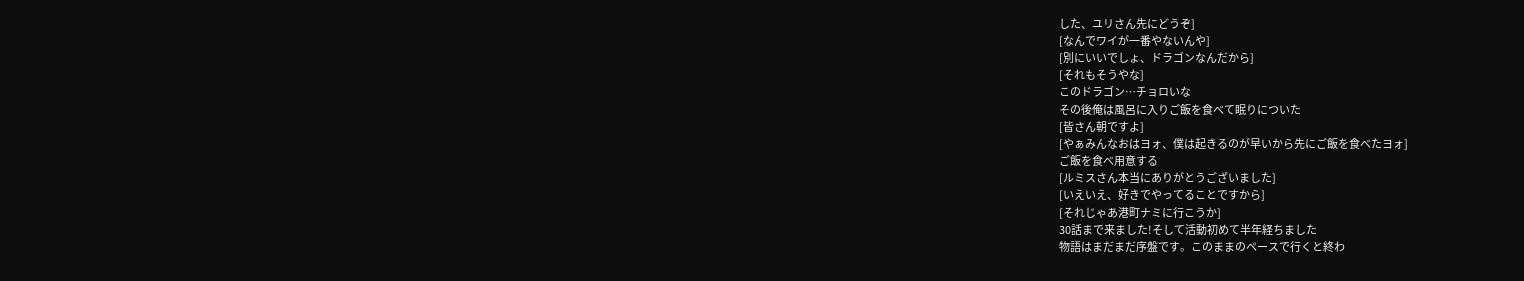した、ユリさん先にどうぞ]
[なんでワイが一番やないんや]
[別にいいでしょ、ドラゴンなんだから]
[それもそうやな]
このドラゴン…チョロいな
その後俺は風呂に入りご飯を食べて眠りについた
[皆さん朝ですよ]
[やぁみんなおはヨォ、僕は起きるのが早いから先にご飯を食べたヨォ]
ご飯を食べ用意する
[ルミスさん本当にありがとうございました]
[いえいえ、好きでやってることですから]
[それじゃあ港町ナミに行こうか]
30話まで来ました!そして活動初めて半年経ちました
物語はまだまだ序盤です。このままのペースで行くと終わ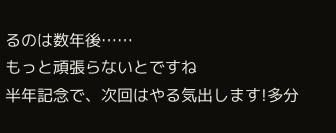るのは数年後……
もっと頑張らないとですね
半年記念で、次回はやる気出します!多分